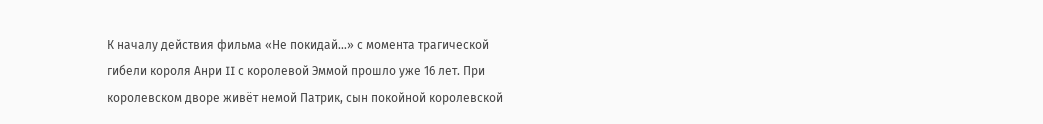К началу действия фильма «Не покидай…» с момента трагической гибели короля Анри II с королевой Эммой прошло уже 16 лет. При королевском дворе живёт немой Патрик, сын покойной королевской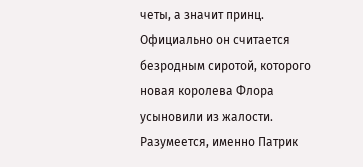четы, а значит принц. Официально он считается безродным сиротой, которого новая королева Флора усыновили из жалости. Разумеется, именно Патрик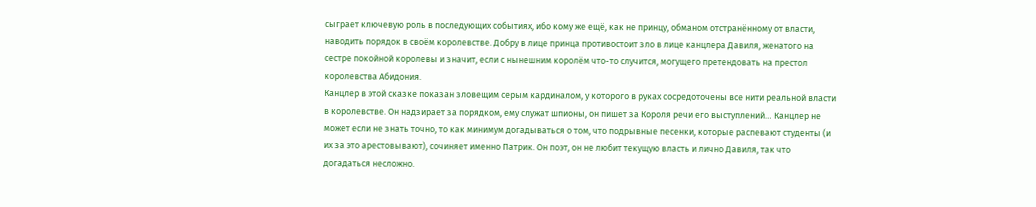сыграет ключевую роль в последующих событиях, ибо кому же ещё, как не принцу, обманом отстранённому от власти, наводить порядок в своём королевстве. Добру в лице принца противостоит зло в лице канцлера Давиля, женатого на сестре покойной королевы и значит, если с нынешним королём что-то случится, могущего претендовать на престол королевства Абидония.
Канцлер в этой сказке показан зловещим серым кардиналом, у которого в руках сосредоточены все нити реальной власти в королевстве. Он надзирает за порядком, ему служат шпионы, он пишет за Короля речи его выступлений… Канцлер не может если не знать точно, то как минимум догадываться о том, что подрывные песенки, которые распевают студенты (и их за это арестовывают), сочиняет именно Патрик. Он поэт, он не любит текущую власть и лично Давиля, так что догадаться несложно.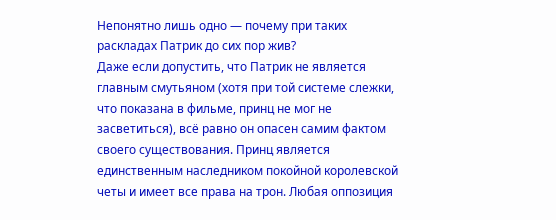Непонятно лишь одно — почему при таких раскладах Патрик до сих пор жив?
Даже если допустить, что Патрик не является главным смутьяном (хотя при той системе слежки, что показана в фильме, принц не мог не засветиться), всё равно он опасен самим фактом своего существования. Принц является единственным наследником покойной королевской четы и имеет все права на трон. Любая оппозиция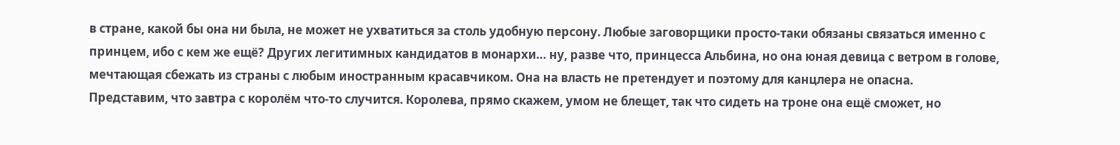в стране, какой бы она ни была, не может не ухватиться за столь удобную персону. Любые заговорщики просто-таки обязаны связаться именно с принцем, ибо с кем же ещё? Других легитимных кандидатов в монархи… ну, разве что, принцесса Альбина, но она юная девица с ветром в голове, мечтающая сбежать из страны с любым иностранным красавчиком. Она на власть не претендует и поэтому для канцлера не опасна.
Представим, что завтра с королём что-то случится. Королева, прямо скажем, умом не блещет, так что сидеть на троне она ещё сможет, но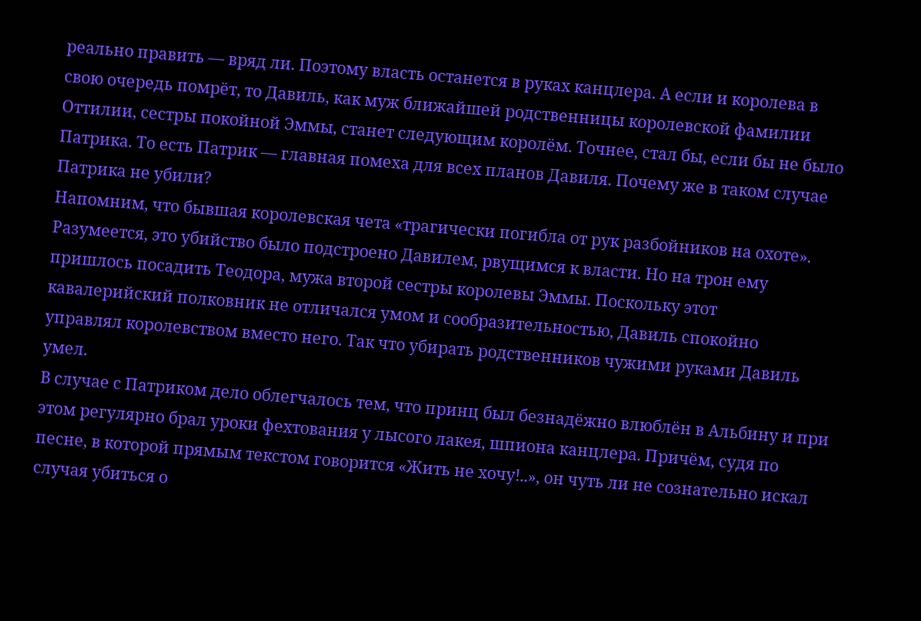реально править — вряд ли. Поэтому власть останется в руках канцлера. А если и королева в свою очередь помрёт, то Давиль, как муж ближайшей родственницы королевской фамилии Оттилии, сестры покойной Эммы, станет следующим королём. Точнее, стал бы, если бы не было Патрика. То есть Патрик — главная помеха для всех планов Давиля. Почему же в таком случае Патрика не убили?
Напомним, что бывшая королевская чета «трагически погибла от рук разбойников на охоте». Разумеется, это убийство было подстроено Давилем, рвущимся к власти. Но на трон ему пришлось посадить Теодора, мужа второй сестры королевы Эммы. Поскольку этот кавалерийский полковник не отличался умом и сообразительностью, Давиль спокойно управлял королевством вместо него. Так что убирать родственников чужими руками Давиль умел.
В случае с Патриком дело облегчалось тем, что принц был безнадёжно влюблён в Альбину и при этом регулярно брал уроки фехтования у лысого лакея, шпиона канцлера. Причём, судя по песне, в которой прямым текстом говорится «Жить не хочу!..», он чуть ли не сознательно искал случая убиться о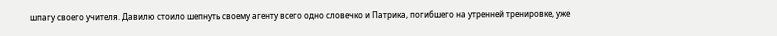шпагу своего учителя. Давилю стоило шепнуть своему агенту всего одно словечко и Патрика, погибшего на утренней тренировке, уже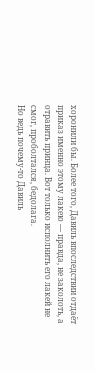хоронили бы. Более того, Давиль впоследствии отдаёт приказ именно этому лакею — правда, не заколоть, а отравить принца. Вот только исполнить его лакей не смог, проболтался, бедолага.
Но ведь почему-то Давиль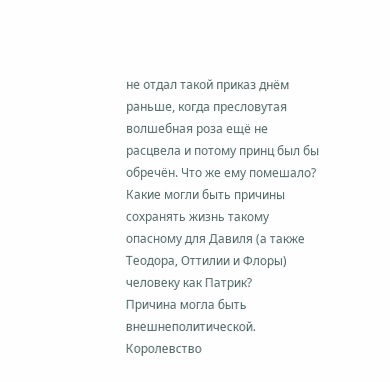не отдал такой приказ днём раньше, когда пресловутая волшебная роза ещё не расцвела и потому принц был бы обречён. Что же ему помешало? Какие могли быть причины сохранять жизнь такому опасному для Давиля (а также Теодора, Оттилии и Флоры) человеку как Патрик?
Причина могла быть внешнеполитической. Королевство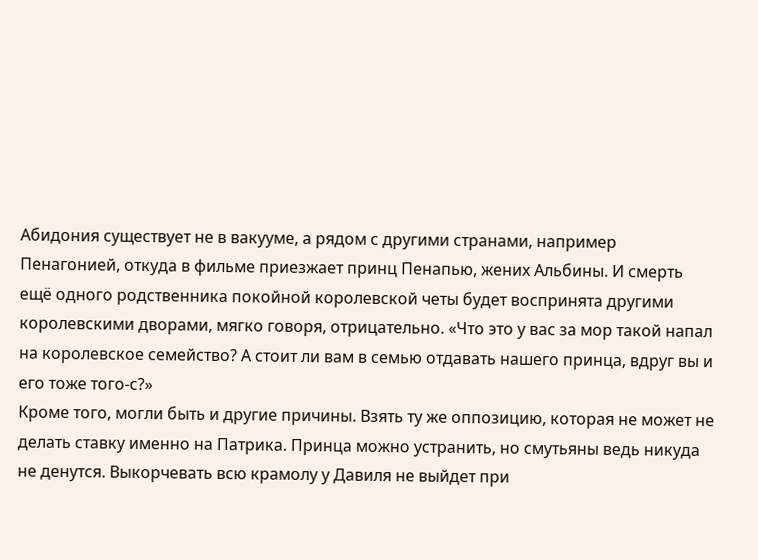Абидония существует не в вакууме, а рядом с другими странами, например Пенагонией, откуда в фильме приезжает принц Пенапью, жених Альбины. И смерть ещё одного родственника покойной королевской четы будет воспринята другими королевскими дворами, мягко говоря, отрицательно. «Что это у вас за мор такой напал на королевское семейство? А стоит ли вам в семью отдавать нашего принца, вдруг вы и его тоже того-с?»
Кроме того, могли быть и другие причины. Взять ту же оппозицию, которая не может не делать ставку именно на Патрика. Принца можно устранить, но смутьяны ведь никуда не денутся. Выкорчевать всю крамолу у Давиля не выйдет при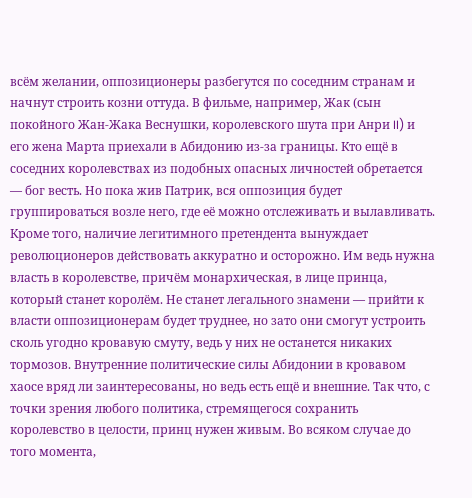всём желании, оппозиционеры разбегутся по соседним странам и начнут строить козни оттуда. В фильме, например, Жак (сын покойного Жан-Жака Веснушки, королевского шута при Анри II) и его жена Марта приехали в Абидонию из-за границы. Кто ещё в соседних королевствах из подобных опасных личностей обретается — бог весть. Но пока жив Патрик, вся оппозиция будет группироваться возле него, где её можно отслеживать и вылавливать.
Кроме того, наличие легитимного претендента вынуждает революционеров действовать аккуратно и осторожно. Им ведь нужна власть в королевстве, причём монархическая, в лице принца, который станет королём. Не станет легального знамени — прийти к власти оппозиционерам будет труднее, но зато они смогут устроить сколь угодно кровавую смуту, ведь у них не останется никаких тормозов. Внутренние политические силы Абидонии в кровавом хаосе вряд ли заинтересованы, но ведь есть ещё и внешние. Так что, с точки зрения любого политика, стремящегося сохранить королевство в целости, принц нужен живым. Во всяком случае до того момента,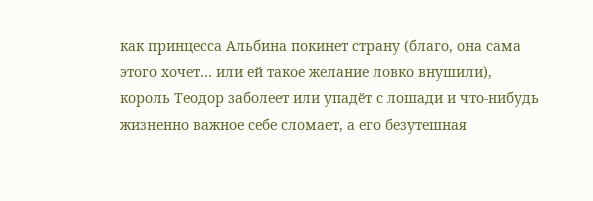как принцесса Альбина покинет страну (благо, она сама этого хочет… или ей такое желание ловко внушили), король Теодор заболеет или упадёт с лошади и что-нибудь жизненно важное себе сломает, а его безутешная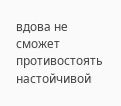вдова не сможет противостоять настойчивой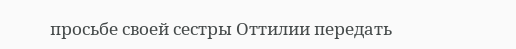просьбе своей сестры Оттилии передать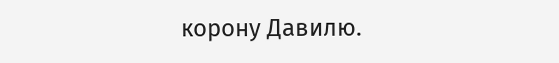корону Давилю.